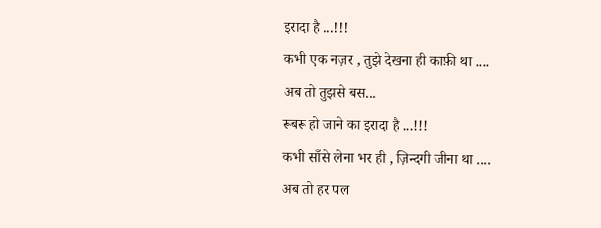इरादा है ...!!!
कभी एक नज़र , तुझे देखना ही काफ़ी था ....
अब तो तुझसे बस...
रूबरू हो जाने का इरादा है ...!!!
कभी साँसे लेना भर ही , ज़िन्दगी जीना था ....
अब तो हर पल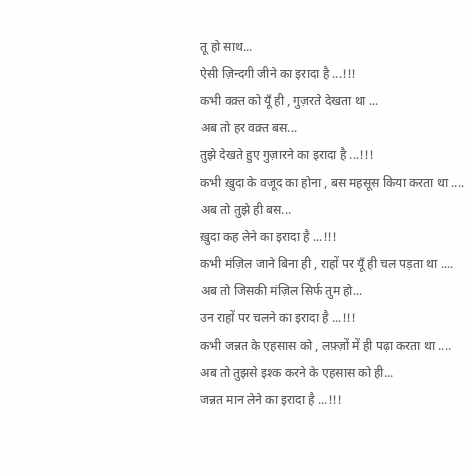तू हो साथ...
ऐसी ज़िन्दगी जीने का इरादा है ...!!!
कभी वक़्त को यूँ ही , गुज़रते देखता था ...
अब तो हर वक़्त बस...
तुझे देखते हुए गुज़ारने का इरादा है ...!!!
कभी ख़ुदा के वजूद का होना , बस महसूस किया करता था ....
अब तो तुझे ही बस...
ख़ुदा कह लेने का इरादा है ...!!!
कभी मंज़िल जाने बिना ही , राहों पर यूँ ही चल पड़ता था ....
अब तो जिसकी मंज़िल सिर्फ तुम हो...
उन राहों पर चलने का इरादा है ...!!!
कभी जन्नत के एहसास को , लफ़्ज़ों में ही पढ़ा करता था ....
अब तो तुझसे इश्क करने के एहसास को ही...
जन्नत मान लेने का इरादा है ...!!!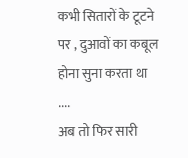कभी सितारों के टूटने पर , दुआवों का कबूल होना सुना करता था ....
अब तो फिर सारी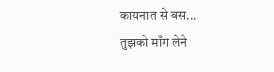कायनात से बस...
तुझको माँग लेने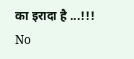का इरादा है ...!!!
No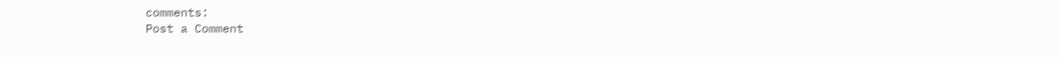comments:
Post a Comment